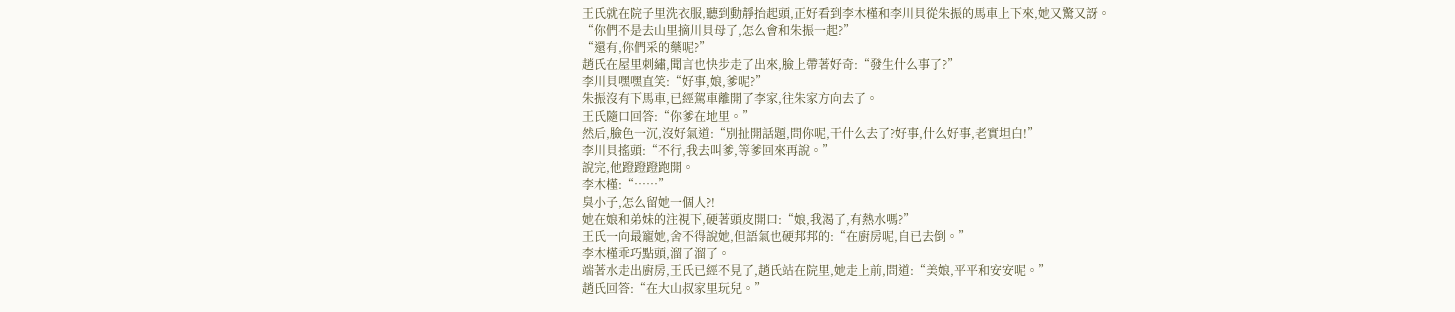王氏就在院子里洗衣服,聽到動靜抬起頭,正好看到李木槿和李川貝從朱振的馬車上下來,她又驚又訝。
“你們不是去山里摘川貝母了,怎么會和朱振一起?”
“還有,你們采的藥呢?”
趙氏在屋里刺繡,聞言也快步走了出來,臉上帶著好奇:“發生什么事了?”
李川貝嘿嘿直笑:“好事,娘,爹呢?”
朱振沒有下馬車,已經駕車離開了李家,往朱家方向去了。
王氏隨口回答:“你爹在地里。”
然后,臉色一沉,沒好氣道:“別扯開話題,問你呢,干什么去了?好事,什么好事,老實坦白!”
李川貝搖頭:“不行,我去叫爹,等爹回來再說。”
說完,他蹬蹬蹬跑開。
李木槿:“……”
臭小子,怎么留她一個人?!
她在娘和弟妹的注視下,硬著頭皮開口:“娘,我渴了,有熱水嗎?”
王氏一向最寵她,舍不得說她,但語氣也硬邦邦的:“在廚房呢,自已去倒。”
李木槿乖巧點頭,溜了溜了。
端著水走出廚房,王氏已經不見了,趙氏站在院里,她走上前,問道:“美娘,平平和安安呢。”
趙氏回答:“在大山叔家里玩兒。”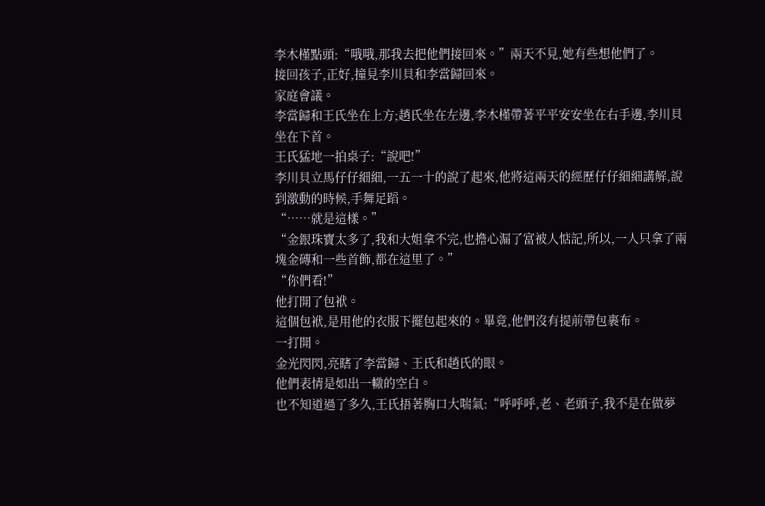李木槿點頭:“哦哦,那我去把他們接回來。”兩天不見,她有些想他們了。
接回孩子,正好,撞見李川貝和李當歸回來。
家庭會議。
李當歸和王氏坐在上方;趙氏坐在左邊,李木槿帶著平平安安坐在右手邊,李川貝坐在下首。
王氏猛地一拍桌子:“說吧!”
李川貝立馬仔仔細細,一五一十的說了起來,他將這兩天的經歷仔仔細細講解,說到激動的時候,手舞足蹈。
“……就是這樣。”
“金銀珠寶太多了,我和大姐拿不完,也擔心漏了富被人惦記,所以,一人只拿了兩塊金磚和一些首飾,都在這里了。”
“你們看!”
他打開了包袱。
這個包袱,是用他的衣服下擺包起來的。畢竟,他們沒有提前帶包裹布。
一打開。
金光閃閃,亮瞎了李當歸、王氏和趙氏的眼。
他們表情是如出一轍的空白。
也不知道過了多久,王氏捂著胸口大喘氣:“呼呼呼,老、老頭子,我不是在做夢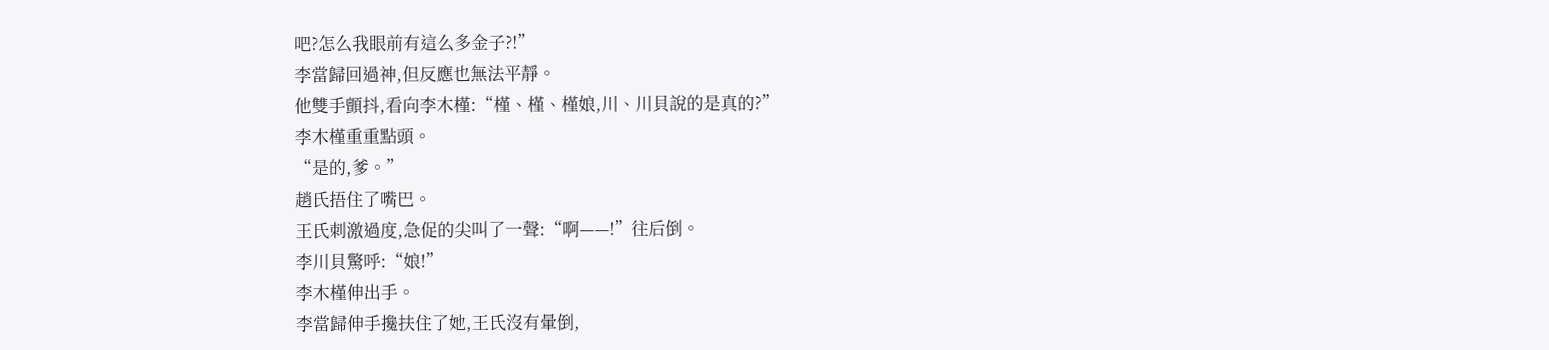吧?怎么我眼前有這么多金子?!”
李當歸回過神,但反應也無法平靜。
他雙手顫抖,看向李木槿:“槿、槿、槿娘,川、川貝說的是真的?”
李木槿重重點頭。
“是的,爹。”
趙氏捂住了嘴巴。
王氏刺激過度,急促的尖叫了一聲:“啊——!”往后倒。
李川貝驚呼:“娘!”
李木槿伸出手。
李當歸伸手攙扶住了她,王氏沒有暈倒,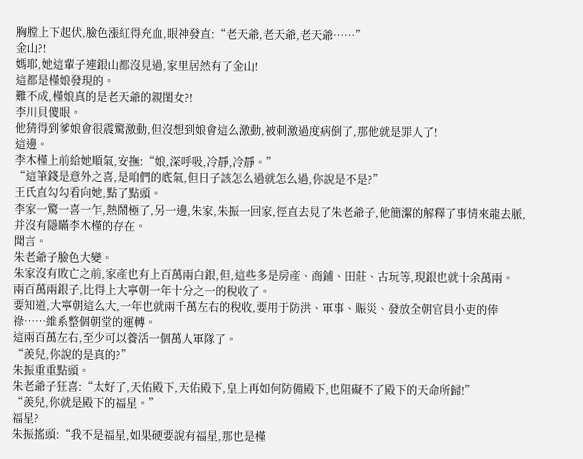胸膛上下起伏,臉色漲紅得充血,眼神發直:“老天爺,老天爺,老天爺……”
金山?!
媽耶,她這輩子連銀山都沒見過,家里居然有了金山!
這都是槿娘發現的。
難不成,槿娘真的是老天爺的親閨女?!
李川貝傻眼。
他猜得到爹娘會很震驚激動,但沒想到娘會這么激動,被刺激過度病倒了,那他就是罪人了!
這邊。
李木槿上前給她順氣,安撫:“娘,深呼吸,冷靜,冷靜。”
“這筆錢是意外之喜,是咱們的底氣,但日子該怎么過就怎么過,你說是不是?”
王氏直勾勾看向她,點了點頭。
李家一驚一喜一乍,熱鬧極了,另一邊,朱家,朱振一回家,徑直去見了朱老爺子,他簡潔的解釋了事情來龍去脈,并沒有隱瞞李木槿的存在。
聞言。
朱老爺子臉色大變。
朱家沒有敗亡之前,家產也有上百萬兩白銀,但,這些多是房產、商鋪、田莊、古玩等,現銀也就十余萬兩。
兩百萬兩銀子,比得上大寧朝一年十分之一的稅收了。
要知道,大寧朝這么大,一年也就兩千萬左右的稅收,要用于防洪、軍事、賑災、發放全朝官員小吏的俸祿……維系整個朝堂的運轉。
這兩百萬左右,至少可以養活一個萬人軍隊了。
“羨兒,你說的是真的?”
朱振重重點頭。
朱老爺子狂喜:“太好了,天佑殿下,天佑殿下,皇上再如何防備殿下,也阻礙不了殿下的天命所歸!”
“羨兒,你就是殿下的福星。”
福星?
朱振搖頭:“我不是福星,如果硬要說有福星,那也是槿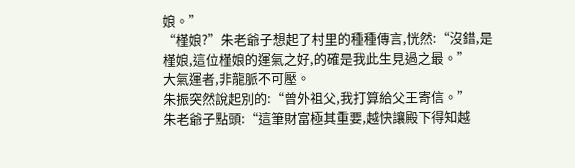娘。”
“槿娘?”朱老爺子想起了村里的種種傳言,恍然:“沒錯,是槿娘,這位槿娘的運氣之好,的確是我此生見過之最。”
大氣運者,非龍脈不可壓。
朱振突然說起別的:“曾外祖父,我打算給父王寄信。”
朱老爺子點頭:“這筆財富極其重要,越快讓殿下得知越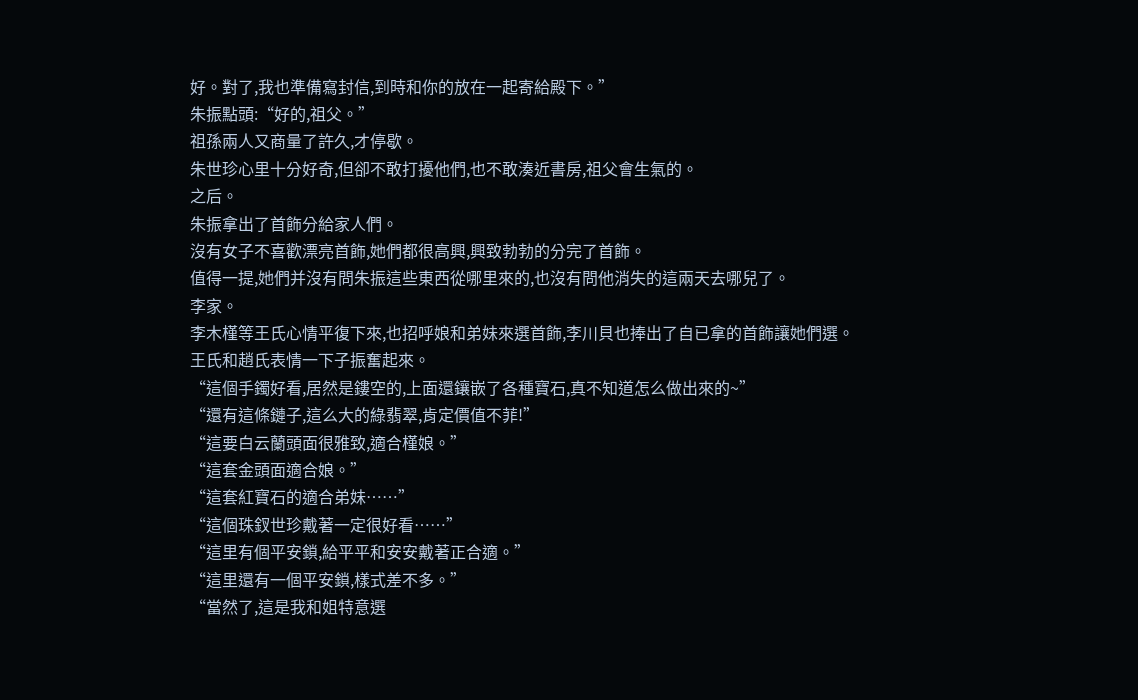好。對了,我也準備寫封信,到時和你的放在一起寄給殿下。”
朱振點頭:“好的,祖父。”
祖孫兩人又商量了許久,才停歇。
朱世珍心里十分好奇,但卻不敢打擾他們,也不敢湊近書房,祖父會生氣的。
之后。
朱振拿出了首飾分給家人們。
沒有女子不喜歡漂亮首飾,她們都很高興,興致勃勃的分完了首飾。
值得一提,她們并沒有問朱振這些東西從哪里來的,也沒有問他消失的這兩天去哪兒了。
李家。
李木槿等王氏心情平復下來,也招呼娘和弟妹來選首飾,李川貝也捧出了自已拿的首飾讓她們選。
王氏和趙氏表情一下子振奮起來。
“這個手鐲好看,居然是鏤空的,上面還鑲嵌了各種寶石,真不知道怎么做出來的~”
“還有這條鏈子,這么大的綠翡翠,肯定價值不菲!”
“這要白云蘭頭面很雅致,適合槿娘。”
“這套金頭面適合娘。”
“這套紅寶石的適合弟妹……”
“這個珠釵世珍戴著一定很好看……”
“這里有個平安鎖,給平平和安安戴著正合適。”
“這里還有一個平安鎖,樣式差不多。”
“當然了,這是我和姐特意選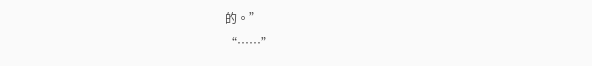的。”
“……”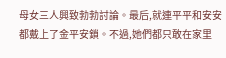母女三人興致勃勃討論。最后,就連平平和安安都戴上了金平安鎖。不過,她們都只敢在家里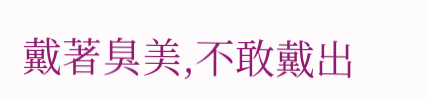戴著臭美,不敢戴出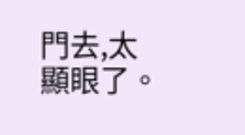門去,太顯眼了。